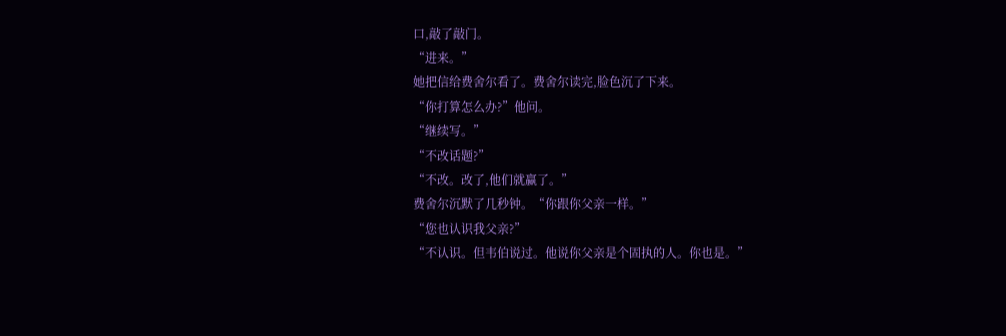口,敲了敲门。
“进来。”
她把信给费舍尔看了。费舍尔读完,脸色沉了下来。
“你打算怎么办?”他问。
“继续写。”
“不改话题?”
“不改。改了,他们就赢了。”
费舍尔沉默了几秒钟。“你跟你父亲一样。”
“您也认识我父亲?”
“不认识。但韦伯说过。他说你父亲是个固执的人。你也是。”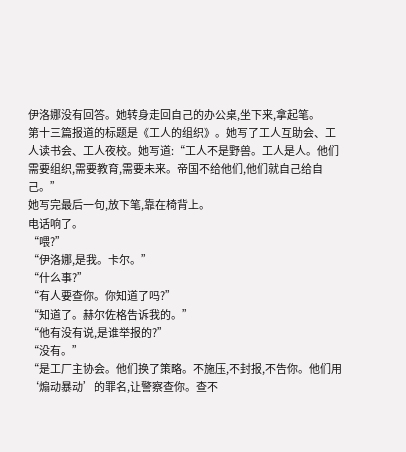伊洛娜没有回答。她转身走回自己的办公桌,坐下来,拿起笔。
第十三篇报道的标题是《工人的组织》。她写了工人互助会、工人读书会、工人夜校。她写道:“工人不是野兽。工人是人。他们需要组织,需要教育,需要未来。帝国不给他们,他们就自己给自己。”
她写完最后一句,放下笔,靠在椅背上。
电话响了。
“喂?”
“伊洛娜,是我。卡尔。”
“什么事?”
“有人要查你。你知道了吗?”
“知道了。赫尔佐格告诉我的。”
“他有没有说,是谁举报的?”
“没有。”
“是工厂主协会。他们换了策略。不施压,不封报,不告你。他们用‘煽动暴动’的罪名,让警察查你。查不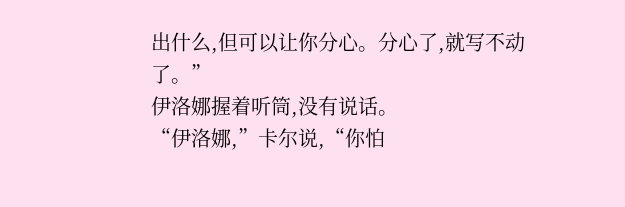出什么,但可以让你分心。分心了,就写不动了。”
伊洛娜握着听筒,没有说话。
“伊洛娜,”卡尔说,“你怕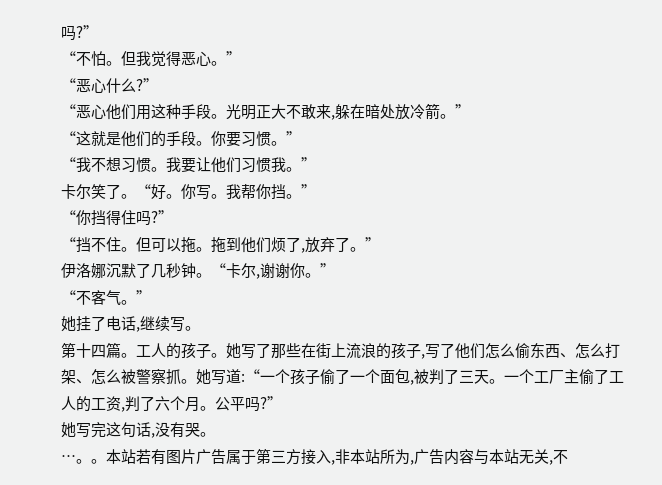吗?”
“不怕。但我觉得恶心。”
“恶心什么?”
“恶心他们用这种手段。光明正大不敢来,躲在暗处放冷箭。”
“这就是他们的手段。你要习惯。”
“我不想习惯。我要让他们习惯我。”
卡尔笑了。“好。你写。我帮你挡。”
“你挡得住吗?”
“挡不住。但可以拖。拖到他们烦了,放弃了。”
伊洛娜沉默了几秒钟。“卡尔,谢谢你。”
“不客气。”
她挂了电话,继续写。
第十四篇。工人的孩子。她写了那些在街上流浪的孩子,写了他们怎么偷东西、怎么打架、怎么被警察抓。她写道:“一个孩子偷了一个面包,被判了三天。一个工厂主偷了工人的工资,判了六个月。公平吗?”
她写完这句话,没有哭。
…。。本站若有图片广告属于第三方接入,非本站所为,广告内容与本站无关,不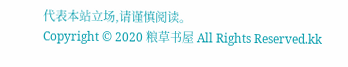代表本站立场,请谨慎阅读。
Copyright © 2020 粮草书屋 All Rights Reserved.kk